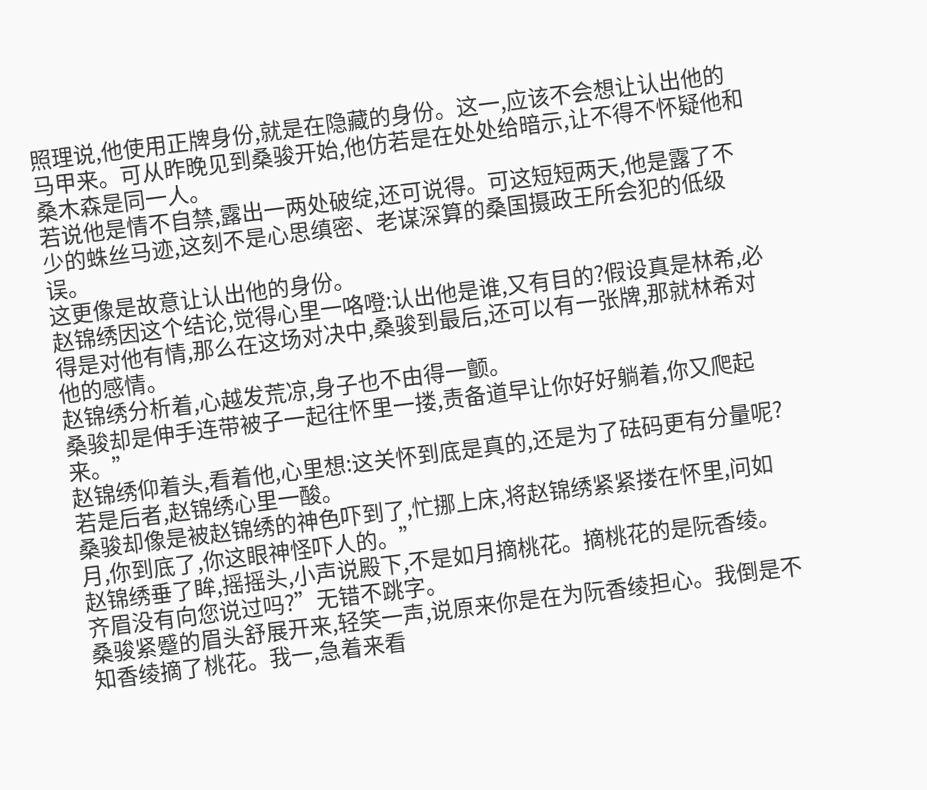照理说,他使用正牌身份,就是在隐藏的身份。这一,应该不会想让认出他的马甲来。可从昨晚见到桑骏开始,他仿若是在处处给暗示,让不得不怀疑他和桑木森是同一人。
若说他是情不自禁,露出一两处破绽,还可说得。可这短短两天,他是露了不少的蛛丝马迹,这刻不是心思缜密、老谋深算的桑国摄政王所会犯的低级误。
这更像是故意让认出他的身份。
赵锦绣因这个结论,觉得心里一咯噔:认出他是谁,又有目的?假设真是林希,必得是对他有情,那么在这场对决中,桑骏到最后,还可以有一张牌,那就林希对他的感情。
赵锦绣分析着,心越发荒凉,身子也不由得一颤。
桑骏却是伸手连带被子一起往怀里一搂,责备道早让你好好躺着,你又爬起来。”
赵锦绣仰着头,看着他,心里想:这关怀到底是真的,还是为了砝码更有分量呢?
若是后者,赵锦绣心里一酸。
桑骏却像是被赵锦绣的神色吓到了,忙挪上床,将赵锦绣紧紧搂在怀里,问如月,你到底了,你这眼神怪吓人的。”
赵锦绣垂了眸,摇摇头,小声说殿下,不是如月摘桃花。摘桃花的是阮香绫。齐眉没有向您说过吗?”无错不跳字。
桑骏紧蹙的眉头舒展开来,轻笑一声,说原来你是在为阮香绫担心。我倒是不知香绫摘了桃花。我一,急着来看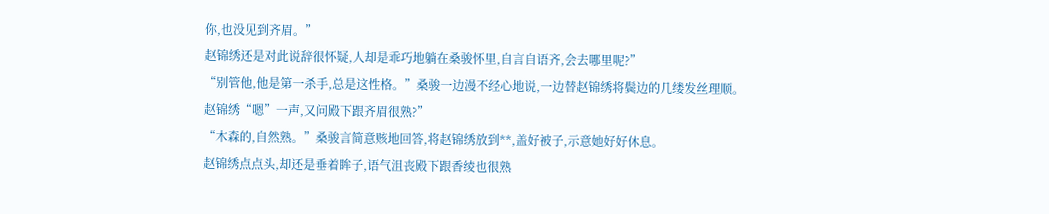你,也没见到齐眉。”
赵锦绣还是对此说辞很怀疑,人却是乖巧地躺在桑骏怀里,自言自语齐,会去哪里呢?”
“别管他,他是第一杀手,总是这性格。”桑骏一边漫不经心地说,一边替赵锦绣将鬓边的几缕发丝理顺。
赵锦绣“嗯”一声,又问殿下跟齐眉很熟?”
“木森的,自然熟。”桑骏言简意赅地回答,将赵锦绣放到**,盖好被子,示意她好好休息。
赵锦绣点点头,却还是垂着眸子,语气沮丧殿下跟香绫也很熟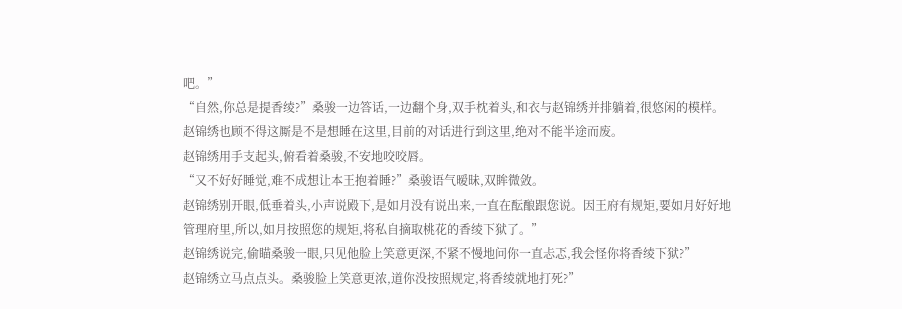吧。”
“自然,你总是提香绫?”桑骏一边答话,一边翻个身,双手枕着头,和衣与赵锦绣并排躺着,很悠闲的模样。
赵锦绣也顾不得这厮是不是想睡在这里,目前的对话进行到这里,绝对不能半途而废。
赵锦绣用手支起头,俯看着桑骏,不安地咬咬唇。
“又不好好睡觉,难不成想让本王抱着睡?”桑骏语气暧昧,双眸微敛。
赵锦绣别开眼,低垂着头,小声说殿下,是如月没有说出来,一直在酝酿跟您说。因王府有规矩,要如月好好地管理府里,所以,如月按照您的规矩,将私自摘取桃花的香绫下狱了。”
赵锦绣说完,偷瞄桑骏一眼,只见他脸上笑意更深,不紧不慢地问你一直忐忑,我会怪你将香绫下狱?”
赵锦绣立马点点头。桑骏脸上笑意更浓,道你没按照规定,将香绫就地打死?”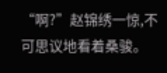“啊?”赵锦绣一惊,不可思议地看着桑骏。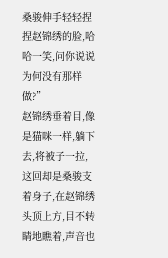桑骏伸手轻轻捏捏赵锦绣的脸,哈哈一笑,问你说说为何没有那样做?”
赵锦绣垂着目,像是猫咪一样,躺下去,将被子一拉,这回却是桑骏支着身子,在赵锦绣头顶上方,目不转睛地瞧着,声音也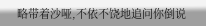略带着沙哑,不依不饶地追问你倒说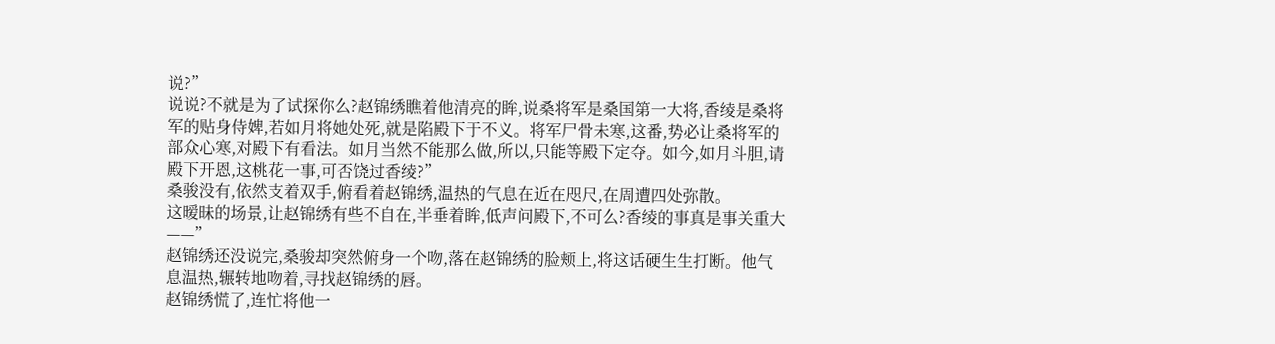说?”
说说?不就是为了试探你么?赵锦绣瞧着他清亮的眸,说桑将军是桑国第一大将,香绫是桑将军的贴身侍婢,若如月将她处死,就是陷殿下于不义。将军尸骨未寒,这番,势必让桑将军的部众心寒,对殿下有看法。如月当然不能那么做,所以,只能等殿下定夺。如今,如月斗胆,请殿下开恩,这桃花一事,可否饶过香绫?”
桑骏没有,依然支着双手,俯看着赵锦绣,温热的气息在近在咫尺,在周遭四处弥散。
这暧昧的场景,让赵锦绣有些不自在,半垂着眸,低声问殿下,不可么?香绫的事真是事关重大——”
赵锦绣还没说完,桑骏却突然俯身一个吻,落在赵锦绣的脸颊上,将这话硬生生打断。他气息温热,辗转地吻着,寻找赵锦绣的唇。
赵锦绣慌了,连忙将他一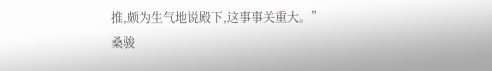推,颇为生气地说殿下,这事事关重大。”
桑骏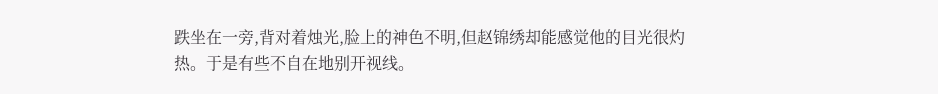跌坐在一旁,背对着烛光,脸上的神色不明,但赵锦绣却能感觉他的目光很灼热。于是有些不自在地别开视线。